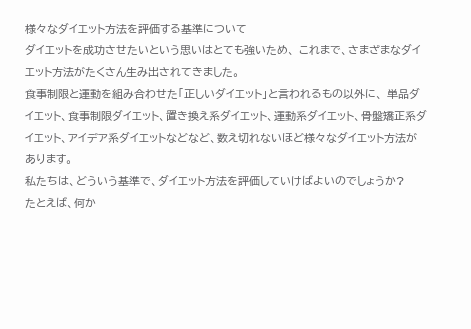様々なダイエット方法を評価する基準について
ダイエットを成功させたいという思いはとても強いため、 これまで、さまざまなダイエット方法がたくさん生み出されてきました。
食事制限と運動を組み合わせた「正しいダイエット」と言われるもの以外に、 単品ダイエット、食事制限ダイエット、置き換え系ダイエット、運動系ダイエット、骨盤矯正系ダイエット、アイデア系ダイエットなどなど、数え切れないほど様々なダイエット方法があります。
私たちは、どういう基準で、ダイエット方法を評価していけばよいのでしょうか?
たとえば、何か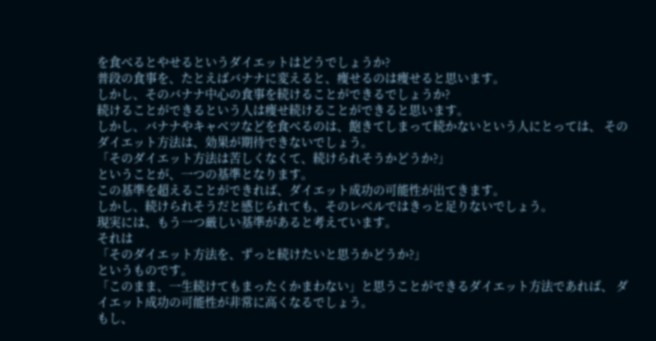を食べるとやせるというダイエットはどうでしょうか?
普段の食事を、たとえばバナナに変えると、痩せるのは痩せると思います。
しかし、そのバナナ中心の食事を続けることができるでしょうか?
続けることができるという人は痩せ続けることができると思います。
しかし、バナナやキャベツなどを食べるのは、飽きてしまって続かないという人にとっては、 そのダイエット方法は、効果が期待できないでしょう。
「そのダイエット方法は苦しくなくて、続けられそうかどうか?」
ということが、一つの基準となります。
この基準を超えることができれば、ダイエット成功の可能性が出てきます。
しかし、続けられそうだと感じられても、そのレベルではきっと足りないでしょう。
現実には、もう一つ厳しい基準があると考えています。
それは
「そのダイエット方法を、ずっと続けたいと思うかどうか?」
というものです。
「このまま、一生続けてもまったくかまわない」と思うことができるダイエット方法であれば、 ダイエット成功の可能性が非常に高くなるでしょう。
もし、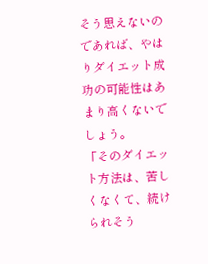そう思えないのであれば、やはりダイエット成功の可能性はあまり高くないでしょう。
「そのダイエット方法は、苦しくなくて、続けられそう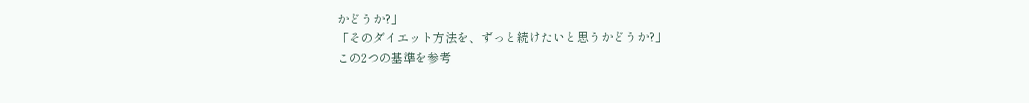かどうか?」
「そのダイエット方法を、ずっと続けたいと思うかどうか?」
この2つの基準を参考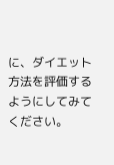に、ダイエット方法を評価するようにしてみてください。